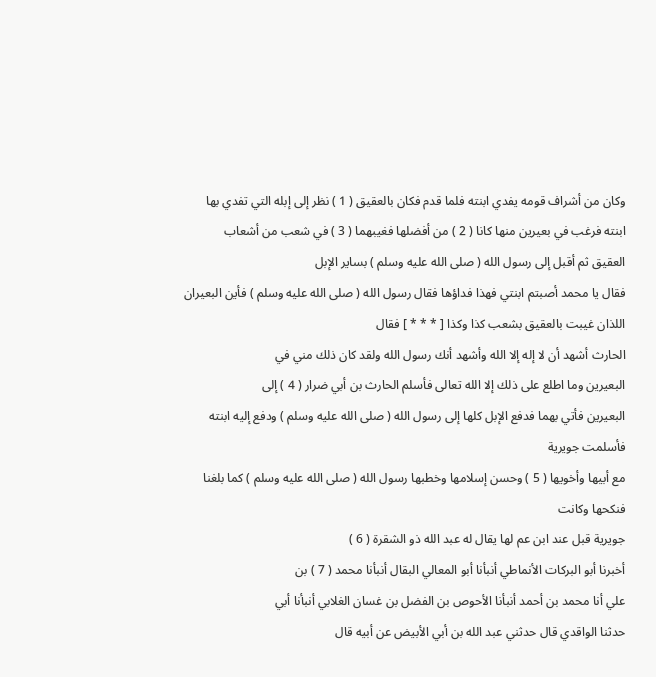وكان من أشراف قومه يفدي ابنته فلما قدم فكان بالعقيق ( 1 ) نظر إلى إبله التي تفدي بها
ابنته فرغب في بعيرين منها كانا ( 2 ) من أفضلها فغيبهما ( 3 ) في شعب من أشعاب
العقيق ثم أقبل إلى رسول الله ( صلى الله عليه وسلم ) بساير الإبل
فقال يا محمد أصبتم ابنتي فهذا فداؤها فقال رسول الله ( صلى الله عليه وسلم ) فأين البعيران اللذان غيبت بالعقيق بشعب كذا وكذا [ * * * ] فقال
الحارث أشهد أن لا إله إلا الله وأشهد أنك رسول الله ولقد كان ذلك مني في
البعيرين وما اطلع على ذلك إلا الله تعالى فأسلم الحارث بن أبي ضرار ( 4 ) إلى
البعيرين فأتي بهما فدفع الإبل كلها إلى رسول الله ( صلى الله عليه وسلم ) ودفع إليه ابنته فأسلمت جويرية
مع أبيها وأخويها ( 5 ) وحسن إسلامها وخطبها رسول الله ( صلى الله عليه وسلم ) كما بلغنا فنكحها وكانت
جويرية قبل عند ابن عم لها يقال له عبد الله ذو الشقرة ( 6 )
أخبرنا أبو البركات الأنماطي أنبأنا أبو المعالي البقال أنبأنا محمد ( 7 ) بن
علي أنا محمد بن أحمد أنبأنا الأحوص بن الفضل بن غسان الغلابي أنبأنا أبي
حدثنا الواقدي قال حدثني عبد الله بن أبي الأبيض عن أبيه قال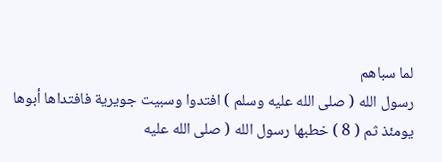لما سباهم
رسول الله ( صلى الله عليه وسلم ) افتدوا وسبيت جويرية فافتداها أبوها يومئذ ثم ( 8 ) خطبها رسول الله ( صلى الله عليه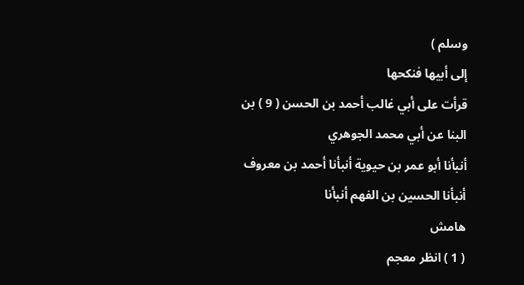وسلم )
إلى أبيها فنكحها
قرأت على أبي غالب أحمد بن الحسن ( 9 ) بن البنا عن أبي محمد الجوهري
أنبأنا أبو عمر بن حيوية أنبأنا أحمد بن معروف أنبأنا الحسين بن الفهم أنبأنا
هامش
( 1 ) انظر معجم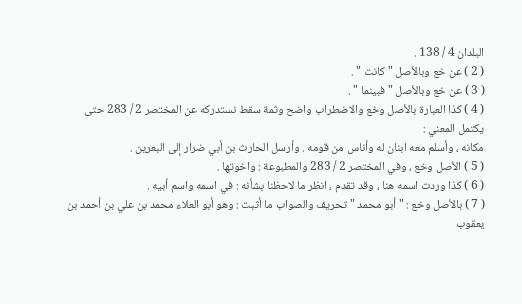البلدان 4 / 138 .
( 2 ) عن خع وبالأصل " كانت " .
( 3 ) عن خع وبالأصل " فبينما " .
( 4 ) كذا العبارة بالأصل وخع والاضطراب واضح وثمة سقط نستدركه عن المختصر 2 / 283 حتى يكتمل المعني :
مكانه ، وأسلم معه ابنان له وأناس من قومه . وأرسل الحارث بن أبي ضرار إلى البعرين .
( 5 ) الأصل وخع ، وفي المختصر 2 / 283 والمطبوعة : واخوتها .
( 6 ) كذا وردت اسمه هنا ، وقد تقدم ، انظر ما لاحظنا بشأنه : في اسمه واسم أبيه .
( 7 ) بالأصل وخع : " أبو محمد " تحريف والصواب ما أثبت : وهو أبو العلاء محمد بن علي بن أحمد بن
يعقوب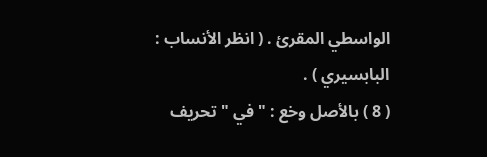الواسطي المقرئ . ( انظر الأنساب : البابسيري ) .
( 8 ) بالأصل وخع : " في " تحريف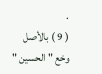.
( 9 ) بالأصل وخع " الحسين "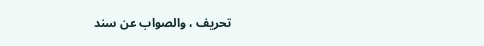تحريف ، والصواب عن سند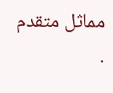مماثل متقدم .